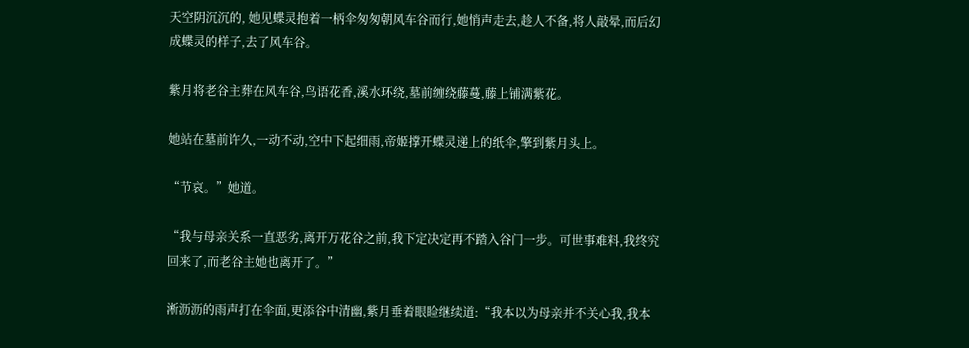天空阴沉沉的, 她见蝶灵抱着一柄伞匆匆朝风车谷而行,她悄声走去,趁人不备,将人敲晕,而后幻成蝶灵的样子,去了风车谷。

紫月将老谷主葬在风车谷,鸟语花香,溪水环绕,墓前缠绕藤蔓,藤上铺满紫花。

她站在墓前许久,一动不动,空中下起细雨,帝姬撑开蝶灵递上的纸伞,擎到紫月头上。

“节哀。”她道。

“我与母亲关系一直恶劣,离开万花谷之前,我下定决定再不踏入谷门一步。可世事难料,我终究回来了,而老谷主她也离开了。”

淅沥沥的雨声打在伞面,更添谷中清幽,紫月垂着眼睑继续道:“我本以为母亲并不关心我,我本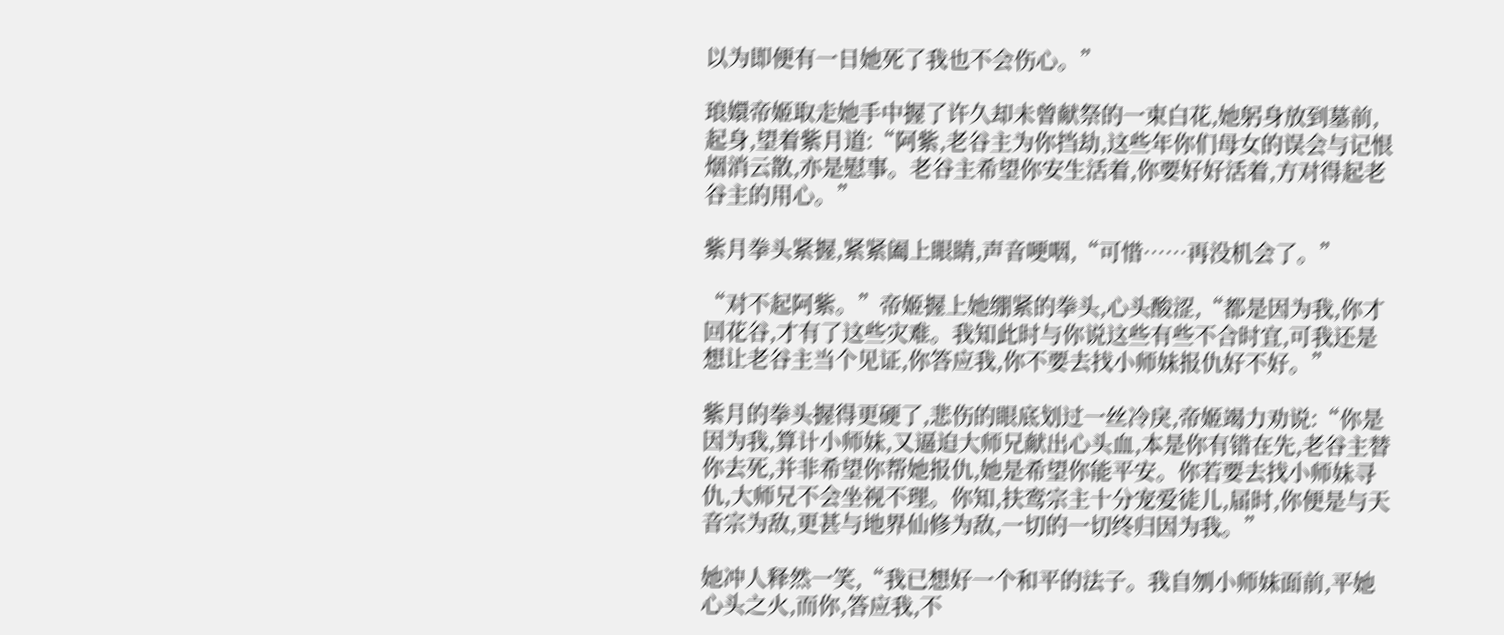以为即便有一日她死了我也不会伤心。”

琅嬛帝姬取走她手中握了许久却未曾献祭的一束白花,她躬身放到墓前,起身,望着紫月道:“阿紫,老谷主为你挡劫,这些年你们母女的误会与记恨烟消云散,亦是慰事。老谷主希望你安生活着,你要好好活着,方对得起老谷主的用心。”

紫月拳头紧握,紧紧阖上眼睛,声音哽咽,“可惜……再没机会了。”

“对不起阿紫。”帝姬握上她绷紧的拳头,心头酸涩,“都是因为我,你才回花谷,才有了这些灾难。我知此时与你说这些有些不合时宜,可我还是想让老谷主当个见证,你答应我,你不要去找小师妹报仇好不好。”

紫月的拳头握得更硬了,悲伤的眼底划过一丝冷戾,帝姬竭力劝说:“你是因为我,算计小师妹,又逼迫大师兄献出心头血,本是你有错在先,老谷主替你去死,并非希望你帮她报仇,她是希望你能平安。你若要去找小师妹寻仇,大师兄不会坐视不理。你知,扶鸾宗主十分宠爱徒儿,届时,你便是与天音宗为敌,更甚与地界仙修为敌,一切的一切终归因为我。”

她冲人释然一笑,“我已想好一个和平的法子。我自刎小师妹面前,平她心头之火,而你,答应我,不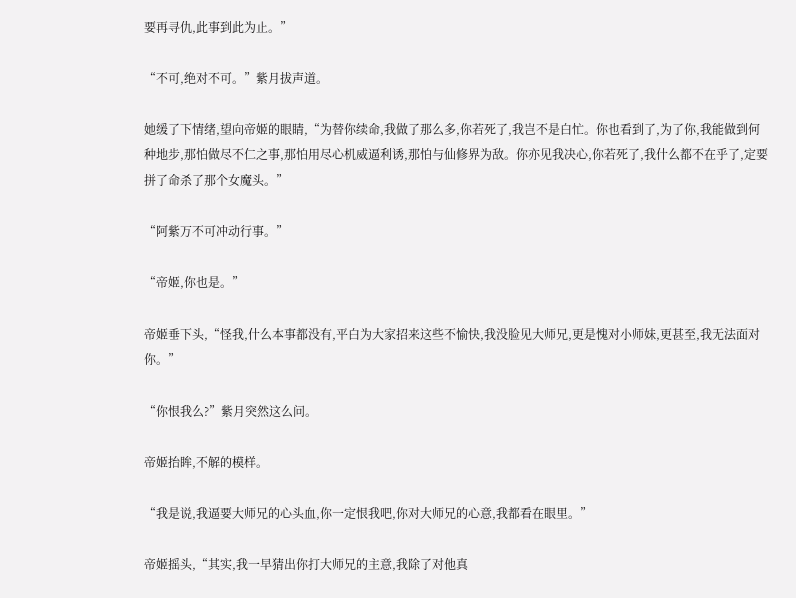要再寻仇,此事到此为止。”

“不可,绝对不可。”紫月拔声道。

她缓了下情绪,望向帝姬的眼睛,“为替你续命,我做了那么多,你若死了,我岂不是白忙。你也看到了,为了你,我能做到何种地步,那怕做尽不仁之事,那怕用尽心机威逼利诱,那怕与仙修界为敌。你亦见我决心,你若死了,我什么都不在乎了,定要拼了命杀了那个女魔头。”

“阿紫万不可冲动行事。”

“帝姬,你也是。”

帝姬垂下头,“怪我,什么本事都没有,平白为大家招来这些不愉快,我没脸见大师兄,更是愧对小师妹,更甚至,我无法面对你。”

“你恨我么?”紫月突然这么问。

帝姬抬眸,不解的模样。

“我是说,我逼要大师兄的心头血,你一定恨我吧,你对大师兄的心意,我都看在眼里。”

帝姬摇头,“其实,我一早猜出你打大师兄的主意,我除了对他真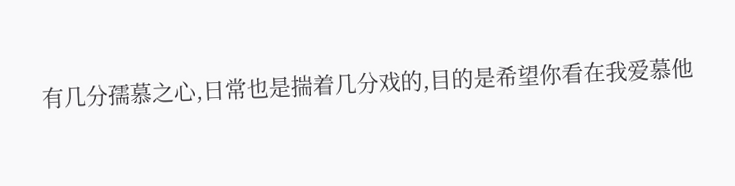有几分孺慕之心,日常也是揣着几分戏的,目的是希望你看在我爱慕他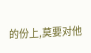的份上,莫要对他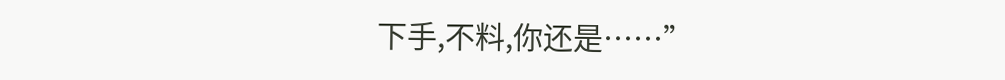下手,不料,你还是……”